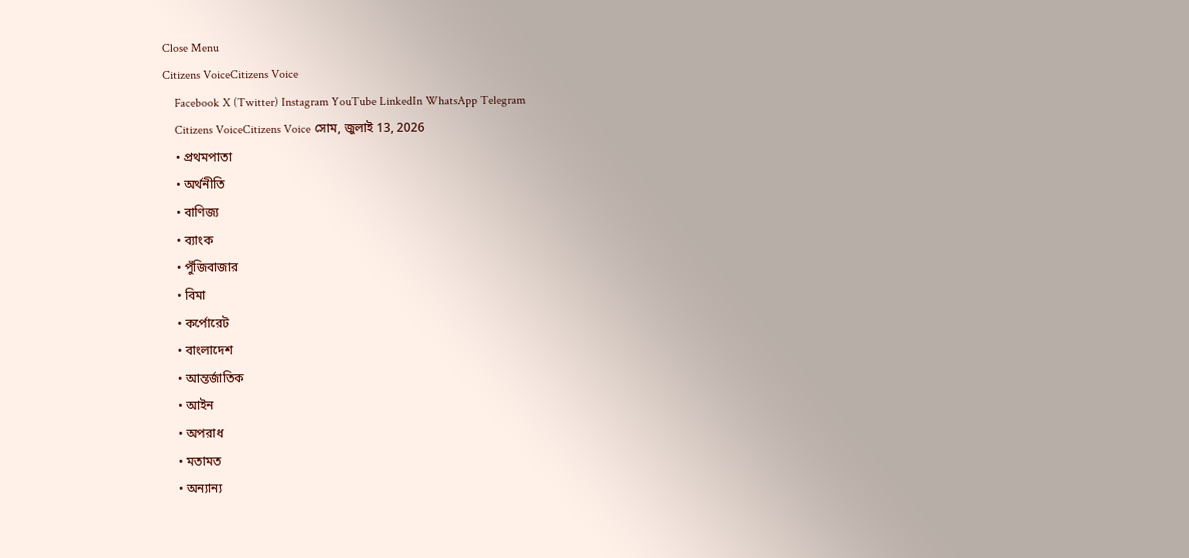Close Menu
Citizens VoiceCitizens Voice
    Facebook X (Twitter) Instagram YouTube LinkedIn WhatsApp Telegram
    Citizens VoiceCitizens Voice সোম, জুলাই 13, 2026
    • প্রথমপাতা
    • অর্থনীতি
    • বাণিজ্য
    • ব্যাংক
    • পুঁজিবাজার
    • বিমা
    • কর্পোরেট
    • বাংলাদেশ
    • আন্তর্জাতিক
    • আইন
    • অপরাধ
    • মতামত
    • অন্যান্য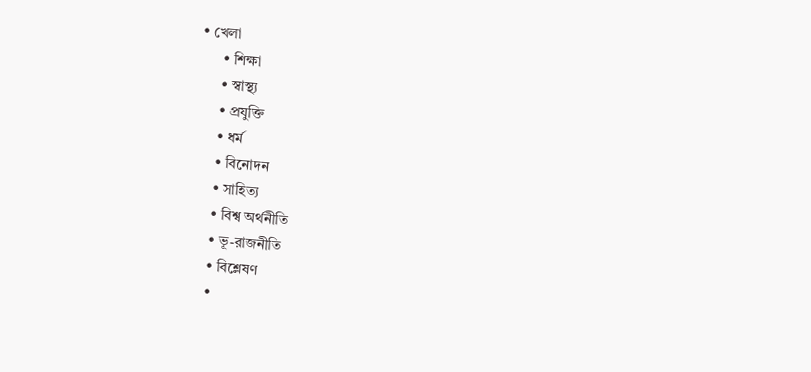• খেলা
      • শিক্ষা
      • স্বাস্থ্য
      • প্রযুক্তি
      • ধর্ম
      • বিনোদন
      • সাহিত্য
      • বিশ্ব অর্থনীতি
      • ভূ-রাজনীতি
      • বিশ্লেষণ
      •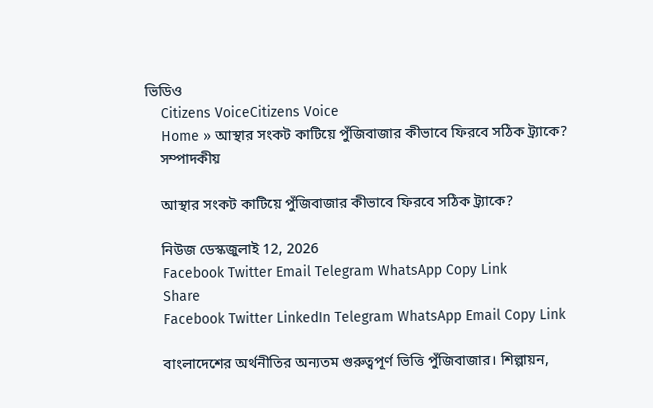ভিডিও
    Citizens VoiceCitizens Voice
    Home » আস্থার সংকট কাটিয়ে পুঁজিবাজার কীভাবে ফিরবে সঠিক ট্র্যাকে?
    সম্পাদকীয়

    আস্থার সংকট কাটিয়ে পুঁজিবাজার কীভাবে ফিরবে সঠিক ট্র্যাকে?

    নিউজ ডেস্কজুলাই 12, 2026
    Facebook Twitter Email Telegram WhatsApp Copy Link
    Share
    Facebook Twitter LinkedIn Telegram WhatsApp Email Copy Link

    বাংলাদেশের অর্থনীতির অন্যতম গুরুত্বপূর্ণ ভিত্তি পুঁজিবাজার। শিল্পায়ন,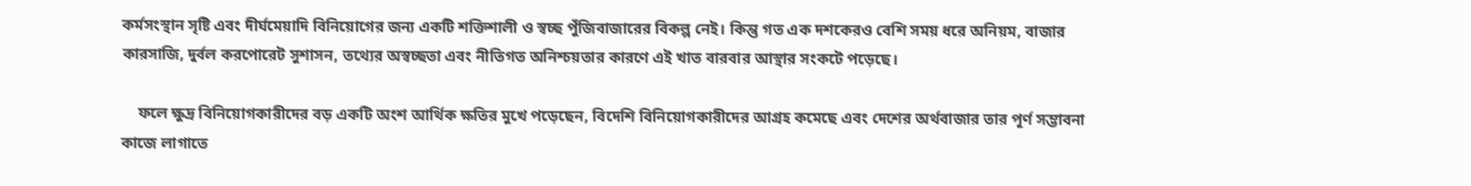কর্মসংস্থান সৃষ্টি এবং দীর্ঘমেয়াদি বিনিয়োগের জন্য একটি শক্তিশালী ও স্বচ্ছ পুঁজিবাজারের বিকল্প নেই। কিন্তু গত এক দশকেরও বেশি সময় ধরে অনিয়ম, বাজার কারসাজি, দুর্বল করপোরেট সুশাসন, তথ্যের অস্বচ্ছতা এবং নীতিগত অনিশ্চয়তার কারণে এই খাত বারবার আস্থার সংকটে পড়েছে।

    ফলে ক্ষুদ্র বিনিয়োগকারীদের বড় একটি অংশ আর্থিক ক্ষতির মুখে পড়েছেন, বিদেশি বিনিয়োগকারীদের আগ্রহ কমেছে এবং দেশের অর্থবাজার তার পূর্ণ সম্ভাবনা কাজে লাগাতে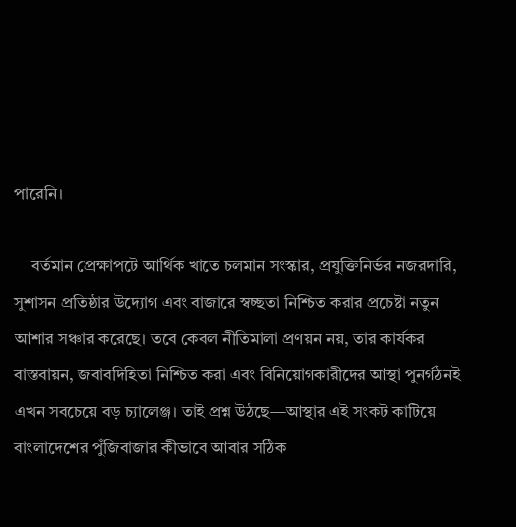পারেনি।

    বর্তমান প্রেক্ষাপটে আর্থিক খাতে চলমান সংস্কার, প্রযুক্তিনির্ভর নজরদারি, সুশাসন প্রতিষ্ঠার উদ্যোগ এবং বাজারে স্বচ্ছতা নিশ্চিত করার প্রচেষ্টা নতুন আশার সঞ্চার করেছে। তবে কেবল নীতিমালা প্রণয়ন নয়, তার কার্যকর বাস্তবায়ন, জবাবদিহিতা নিশ্চিত করা এবং বিনিয়োগকারীদের আস্থা পুনর্গঠনই এখন সবচেয়ে বড় চ্যালেঞ্জ। তাই প্রশ্ন উঠছে—আস্থার এই সংকট কাটিয়ে বাংলাদেশের পুঁজিবাজার কীভাবে আবার সঠিক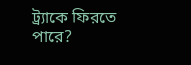ট্র্যাকে ফিরতে পারে?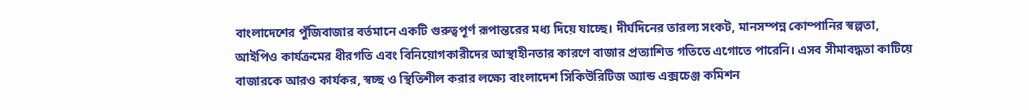বাংলাদেশের পুঁজিবাজার বর্তমানে একটি গুরুত্বপূর্ণ রূপান্তরের মধ্য দিয়ে যাচ্ছে। দীর্ঘদিনের তারল্য সংকট, মানসম্পন্ন কোম্পানির স্বল্পতা, আইপিও কার্যক্রমের ধীরগতি এবং বিনিয়োগকারীদের আস্থাহীনতার কারণে বাজার প্রত্যাশিত গতিতে এগোতে পারেনি। এসব সীমাবদ্ধতা কাটিয়ে বাজারকে আরও কার্যকর, স্বচ্ছ ও স্থিতিশীল করার লক্ষ্যে বাংলাদেশ সিকিউরিটিজ অ্যান্ড এক্সচেঞ্জ কমিশন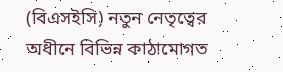(বিএসইসি) নতুন নেতৃত্বের অধীনে বিভিন্ন কাঠামোগত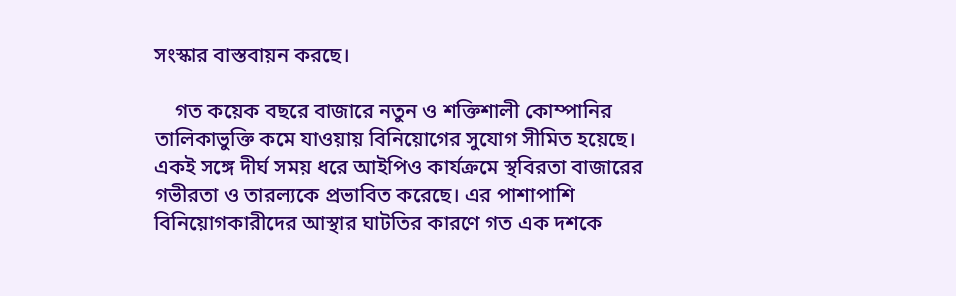সংস্কার বাস্তবায়ন করছে।

    গত কয়েক বছরে বাজারে নতুন ও শক্তিশালী কোম্পানির তালিকাভুক্তি কমে যাওয়ায় বিনিয়োগের সুযোগ সীমিত হয়েছে। একই সঙ্গে দীর্ঘ সময় ধরে আইপিও কার্যক্রমে স্থবিরতা বাজারের গভীরতা ও তারল্যকে প্রভাবিত করেছে। এর পাশাপাশি বিনিয়োগকারীদের আস্থার ঘাটতির কারণে গত এক দশকে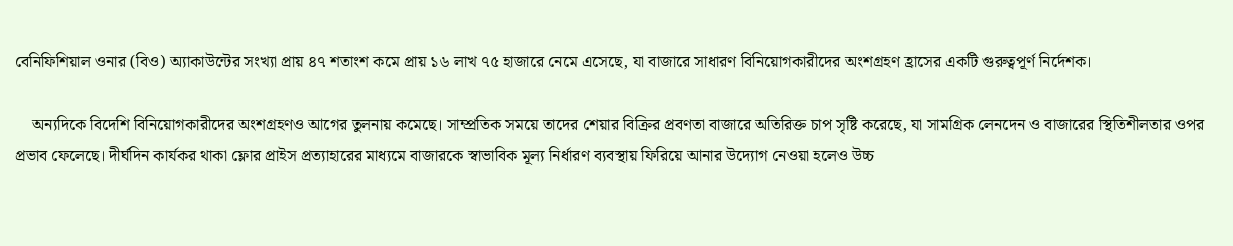বেনিফিশিয়াল ওনার (বিও) অ্যাকাউন্টের সংখ্যা প্রায় ৪৭ শতাংশ কমে প্রায় ১৬ লাখ ৭৫ হাজারে নেমে এসেছে, যা বাজারে সাধারণ বিনিয়োগকারীদের অংশগ্রহণ হ্রাসের একটি গুরুত্বপূর্ণ নির্দেশক।

    অন্যদিকে বিদেশি বিনিয়োগকারীদের অংশগ্রহণও আগের তুলনায় কমেছে। সাম্প্রতিক সময়ে তাদের শেয়ার বিক্রির প্রবণতা বাজারে অতিরিক্ত চাপ সৃষ্টি করেছে, যা সামগ্রিক লেনদেন ও বাজারের স্থিতিশীলতার ওপর প্রভাব ফেলেছে। দীর্ঘদিন কার্যকর থাকা ফ্লোর প্রাইস প্রত্যাহারের মাধ্যমে বাজারকে স্বাভাবিক মূল্য নির্ধারণ ব্যবস্থায় ফিরিয়ে আনার উদ্যোগ নেওয়া হলেও উচ্চ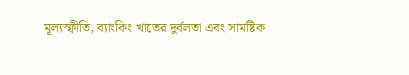মূল্যস্ফীতি, ব্যাংকিং খাতের দুর্বলতা এবং সামষ্টিক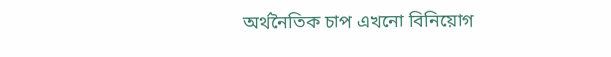অর্থনৈতিক চাপ এখনো বিনিয়োগ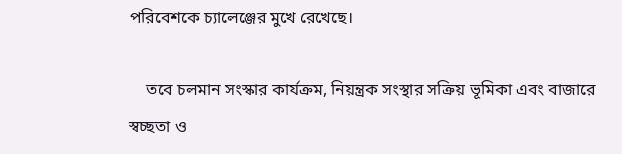পরিবেশকে চ্যালেঞ্জের মুখে রেখেছে।

    তবে চলমান সংস্কার কার্যক্রম, নিয়ন্ত্রক সংস্থার সক্রিয় ভূমিকা এবং বাজারে স্বচ্ছতা ও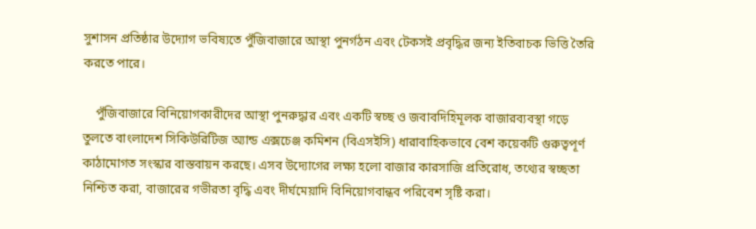সুশাসন প্রতিষ্ঠার উদ্যোগ ভবিষ্যতে পুঁজিবাজারে আস্থা পুনর্গঠন এবং টেকসই প্রবৃদ্ধির জন্য ইতিবাচক ভিত্তি তৈরি করতে পারে।

    পুঁজিবাজারে বিনিয়োগকারীদের আস্থা পুনরুদ্ধার এবং একটি স্বচ্ছ ও জবাবদিহিমূলক বাজারব্যবস্থা গড়ে তুলতে বাংলাদেশ সিকিউরিটিজ অ্যান্ড এক্সচেঞ্জ কমিশন (বিএসইসি) ধারাবাহিকভাবে বেশ কয়েকটি গুরুত্বপূর্ণ কাঠামোগত সংস্কার বাস্তবায়ন করছে। এসব উদ্যোগের লক্ষ্য হলো বাজার কারসাজি প্রতিরোধ, তথ্যের স্বচ্ছতা নিশ্চিত করা, বাজারের গভীরতা বৃদ্ধি এবং দীর্ঘমেয়াদি বিনিয়োগবান্ধব পরিবেশ সৃষ্টি করা।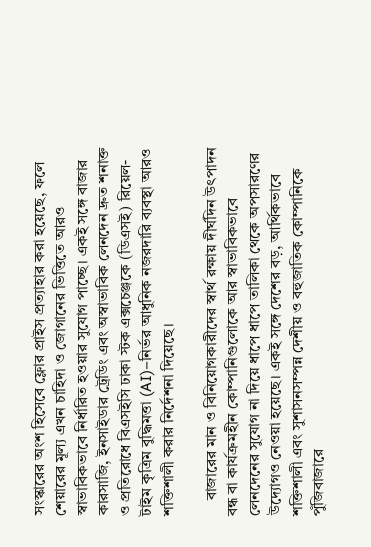সংস্কারের অংশ হিসেবে ফ্লোর প্রাইস প্রত্যাহার করা হয়েছে, ফলে শেয়ারের মূল্য এখন চাহিদা ও জোগানের ভিত্তিতে আরও স্বাভাবিকভাবে নির্ধারিত হওয়ার সুযোগ পাচ্ছে। একই সঙ্গে বাজার কারসাজি, ইনসাইডার ট্রেডিং এবং অস্বাভাবিক লেনদেন দ্রুত শনাক্ত ও প্রতিরোধে বিএসইসি ঢাকা স্টক এক্সচেঞ্জকে (ডিএসই) রিয়েল-টাইম কৃত্রিম বুদ্ধিমত্তা (AI)–নির্ভর আধুনিক নজরদারি ব্যবস্থা আরও শক্তিশালী করার নির্দেশনা দিয়েছে।

    বাজারের মান ও বিনিয়োগকারীদের স্বার্থ রক্ষায় দীর্ঘদিন উৎপাদন বন্ধ বা কার্যক্রমহীন কোম্পানিগুলোকে আর স্বাভাবিকভাবে লেনদেনের সুযোগ না দিয়ে ধাপে ধাপে তালিকা থেকে অপসারণের উদ্যোগও নেওয়া হয়েছে। একই সঙ্গে দেশের বড়, আর্থিকভাবে শক্তিশালী এবং সুশাসনসম্পন্ন দেশীয় ও বহুজাতিক কোম্পানিকে পুঁজিবাজারে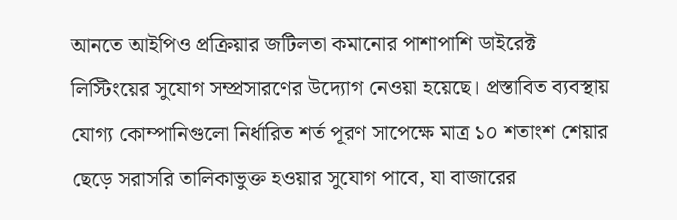আনতে আইপিও প্রক্রিয়ার জটিলতা কমানোর পাশাপাশি ডাইরেক্ট লিস্টিংয়ের সুযোগ সম্প্রসারণের উদ্যোগ নেওয়া হয়েছে। প্রস্তাবিত ব্যবস্থায় যোগ্য কোম্পানিগুলো নির্ধারিত শর্ত পূরণ সাপেক্ষে মাত্র ১০ শতাংশ শেয়ার ছেড়ে সরাসরি তালিকাভুক্ত হওয়ার সুযোগ পাবে, যা বাজারের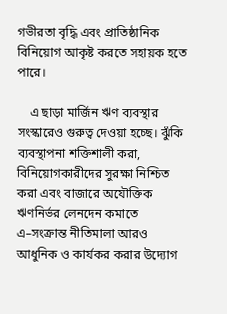গভীরতা বৃদ্ধি এবং প্রাতিষ্ঠানিক বিনিয়োগ আকৃষ্ট করতে সহায়ক হতে পারে।

    এ ছাড়া মার্জিন ঋণ ব্যবস্থার সংস্কারেও গুরুত্ব দেওয়া হচ্ছে। ঝুঁকি ব্যবস্থাপনা শক্তিশালী করা, বিনিয়োগকারীদের সুরক্ষা নিশ্চিত করা এবং বাজারে অযৌক্তিক ঋণনির্ভর লেনদেন কমাতে এ–সংক্রান্ত নীতিমালা আরও আধুনিক ও কার্যকর করার উদ্যোগ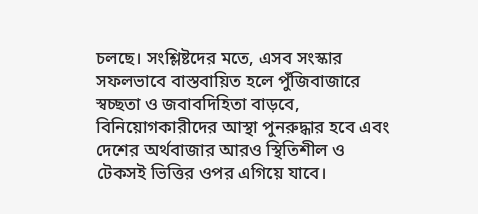চলছে। সংশ্লিষ্টদের মতে, এসব সংস্কার সফলভাবে বাস্তবায়িত হলে পুঁজিবাজারে স্বচ্ছতা ও জবাবদিহিতা বাড়বে, বিনিয়োগকারীদের আস্থা পুনরুদ্ধার হবে এবং দেশের অর্থবাজার আরও স্থিতিশীল ও টেকসই ভিত্তির ওপর এগিয়ে যাবে।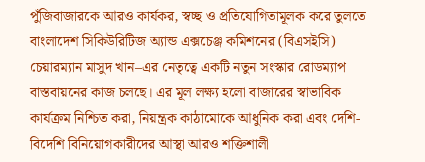পুঁজিবাজারকে আরও কার্যকর, স্বচ্ছ ও প্রতিযোগিতামূলক করে তুলতে বাংলাদেশ সিকিউরিটিজ অ্যান্ড এক্সচেঞ্জ কমিশনের (বিএসইসি) চেয়ারম্যান মাসুদ খান–এর নেতৃত্বে একটি নতুন সংস্কার রোডম্যাপ বাস্তবায়নের কাজ চলছে। এর মূল লক্ষ্য হলো বাজারের স্বাভাবিক কার্যক্রম নিশ্চিত করা, নিয়ন্ত্রক কাঠামোকে আধুনিক করা এবং দেশি-বিদেশি বিনিয়োগকারীদের আস্থা আরও শক্তিশালী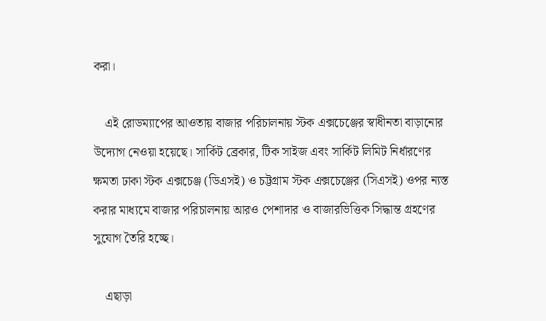করা।

    এই রোডম্যাপের আওতায় বাজার পরিচালনায় স্টক এক্সচেঞ্জের স্বাধীনতা বাড়ানোর উদ্যোগ নেওয়া হয়েছে। সার্কিট ব্রেকার, টিক সাইজ এবং সার্কিট লিমিট নির্ধারণের ক্ষমতা ঢাকা স্টক এক্সচেঞ্জ (ডিএসই) ও চট্টগ্রাম স্টক এক্সচেঞ্জের (সিএসই) ওপর ন্যস্ত করার মাধ্যমে বাজার পরিচালনায় আরও পেশাদার ও বাজারভিত্তিক সিদ্ধান্ত গ্রহণের সুযোগ তৈরি হচ্ছে।

    এছাড়া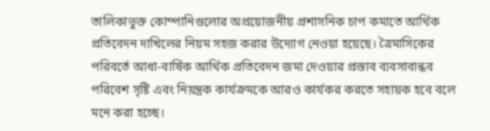তালিকাভুক্ত কোম্পানিগুলোর অপ্রয়োজনীয় প্রশাসনিক চাপ কমাতে আর্থিক প্রতিবেদন দাখিলের নিয়ম সহজ করার উদ্যোগ নেওয়া হয়েছে। ত্রৈমাসিকের পরিবর্তে আধা-বার্ষিক আর্থিক প্রতিবেদন জমা দেওয়ার প্রস্তাব ব্যবসাবান্ধব পরিবেশ সৃষ্টি এবং নিয়ন্ত্রক কার্যক্রমকে আরও কার্যকর করতে সহায়ক হবে বলে মনে করা হচ্ছে।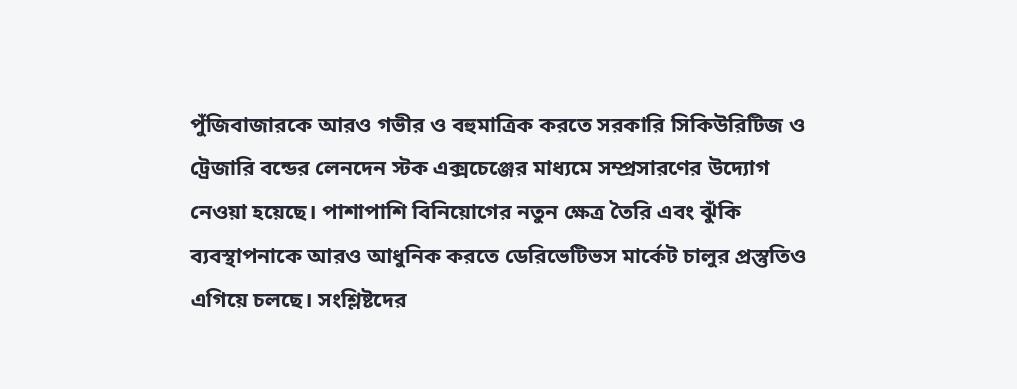পুঁজিবাজারকে আরও গভীর ও বহুমাত্রিক করতে সরকারি সিকিউরিটিজ ও ট্রেজারি বন্ডের লেনদেন স্টক এক্সচেঞ্জের মাধ্যমে সম্প্রসারণের উদ্যোগ নেওয়া হয়েছে। পাশাপাশি বিনিয়োগের নতুন ক্ষেত্র তৈরি এবং ঝুঁকি ব্যবস্থাপনাকে আরও আধুনিক করতে ডেরিভেটিভস মার্কেট চালুর প্রস্তুতিও এগিয়ে চলছে। সংশ্লিষ্টদের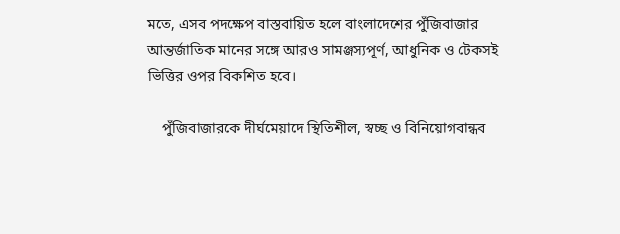মতে, এসব পদক্ষেপ বাস্তবায়িত হলে বাংলাদেশের পুঁজিবাজার আন্তর্জাতিক মানের সঙ্গে আরও সামঞ্জস্যপূর্ণ, আধুনিক ও টেকসই ভিত্তির ওপর বিকশিত হবে।

    পুঁজিবাজারকে দীর্ঘমেয়াদে স্থিতিশীল, স্বচ্ছ ও বিনিয়োগবান্ধব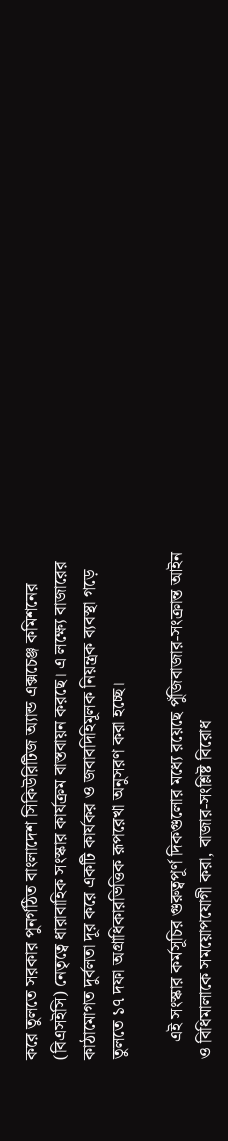করে তুলতে সরকার পুনর্গঠিত বাংলাদেশ সিকিউরিটিজ অ্যান্ড এক্সচেঞ্জ কমিশনের (বিএসইসি) নেতৃত্বে ধারাবাহিক সংস্কার কার্যক্রম বাস্তবায়ন করছে। এ লক্ষ্যে বাজারের কাঠামোগত দুর্বলতা দূর করে একটি কার্যকর ও জবাবদিহিমূলক নিয়ন্ত্রক ব্যবস্থা গড়ে তুলতে ১৭ দফা অগ্রাধিকারভিত্তিক রূপরেখা অনুসরণ করা হচ্ছে।

    এই সংস্কার কর্মসূচির গুরুত্বপূর্ণ দিকগুলোর মধ্যে রয়েছে পুঁজিবাজার-সংক্রান্ত আইন ও বিধিমালাকে সময়োপযোগী করা, বাজার-সংশ্লিষ্ট বিরোধ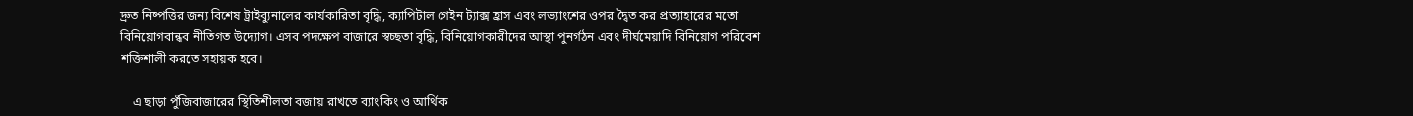দ্রুত নিষ্পত্তির জন্য বিশেষ ট্রাইব্যুনালের কার্যকারিতা বৃদ্ধি, ক্যাপিটাল গেইন ট্যাক্স হ্রাস এবং লভ্যাংশের ওপর দ্বৈত কর প্রত্যাহারের মতো বিনিয়োগবান্ধব নীতিগত উদ্যোগ। এসব পদক্ষেপ বাজারে স্বচ্ছতা বৃদ্ধি, বিনিয়োগকারীদের আস্থা পুনর্গঠন এবং দীর্ঘমেয়াদি বিনিয়োগ পরিবেশ শক্তিশালী করতে সহায়ক হবে।

    এ ছাড়া পুঁজিবাজারের স্থিতিশীলতা বজায় রাখতে ব্যাংকিং ও আর্থিক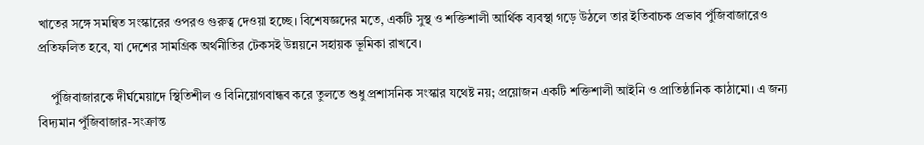খাতের সঙ্গে সমন্বিত সংস্কারের ওপরও গুরুত্ব দেওয়া হচ্ছে। বিশেষজ্ঞদের মতে, একটি সুস্থ ও শক্তিশালী আর্থিক ব্যবস্থা গড়ে উঠলে তার ইতিবাচক প্রভাব পুঁজিবাজারেও প্রতিফলিত হবে, যা দেশের সামগ্রিক অর্থনীতির টেকসই উন্নয়নে সহায়ক ভূমিকা রাখবে।

    পুঁজিবাজারকে দীর্ঘমেয়াদে স্থিতিশীল ও বিনিয়োগবান্ধব করে তুলতে শুধু প্রশাসনিক সংস্কার যথেষ্ট নয়; প্রয়োজন একটি শক্তিশালী আইনি ও প্রাতিষ্ঠানিক কাঠামো। এ জন্য বিদ্যমান পুঁজিবাজার-সংক্রান্ত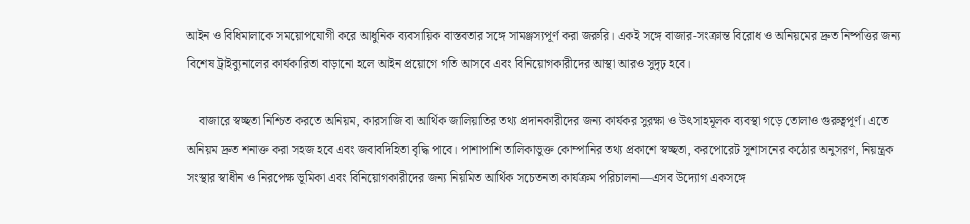আইন ও বিধিমালাকে সময়োপযোগী করে আধুনিক ব্যবসায়িক বাস্তবতার সঙ্গে সামঞ্জস্যপূর্ণ করা জরুরি। একই সঙ্গে বাজার-সংক্রান্ত বিরোধ ও অনিয়মের দ্রুত নিষ্পত্তির জন্য বিশেষ ট্রাইব্যুনালের কার্যকারিতা বাড়ানো হলে আইন প্রয়োগে গতি আসবে এবং বিনিয়োগকারীদের আস্থা আরও সুদৃঢ় হবে।

    বাজারে স্বচ্ছতা নিশ্চিত করতে অনিয়ম, কারসাজি বা আর্থিক জালিয়াতির তথ্য প্রদানকারীদের জন্য কার্যকর সুরক্ষা ও উৎসাহমূলক ব্যবস্থা গড়ে তোলাও গুরুত্বপূর্ণ। এতে অনিয়ম দ্রুত শনাক্ত করা সহজ হবে এবং জবাবদিহিতা বৃদ্ধি পাবে। পাশাপাশি তালিকাভুক্ত কোম্পানির তথ্য প্রকাশে স্বচ্ছতা, করপোরেট সুশাসনের কঠোর অনুসরণ, নিয়ন্ত্রক সংস্থার স্বাধীন ও নিরপেক্ষ ভূমিকা এবং বিনিয়োগকারীদের জন্য নিয়মিত আর্থিক সচেতনতা কার্যক্রম পরিচালনা—এসব উদ্যোগ একসঙ্গে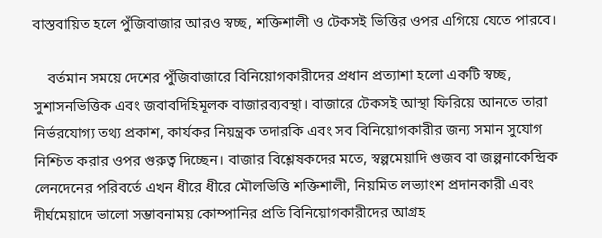বাস্তবায়িত হলে পুঁজিবাজার আরও স্বচ্ছ, শক্তিশালী ও টেকসই ভিত্তির ওপর এগিয়ে যেতে পারবে।

    বর্তমান সময়ে দেশের পুঁজিবাজারে বিনিয়োগকারীদের প্রধান প্রত্যাশা হলো একটি স্বচ্ছ, সুশাসনভিত্তিক এবং জবাবদিহিমূলক বাজারব্যবস্থা। বাজারে টেকসই আস্থা ফিরিয়ে আনতে তারা নির্ভরযোগ্য তথ্য প্রকাশ, কার্যকর নিয়ন্ত্রক তদারকি এবং সব বিনিয়োগকারীর জন্য সমান সুযোগ নিশ্চিত করার ওপর গুরুত্ব দিচ্ছেন। বাজার বিশ্লেষকদের মতে, স্বল্পমেয়াদি গুজব বা জল্পনাকেন্দ্রিক লেনদেনের পরিবর্তে এখন ধীরে ধীরে মৌলভিত্তি শক্তিশালী, নিয়মিত লভ্যাংশ প্রদানকারী এবং দীর্ঘমেয়াদে ভালো সম্ভাবনাময় কোম্পানির প্রতি বিনিয়োগকারীদের আগ্রহ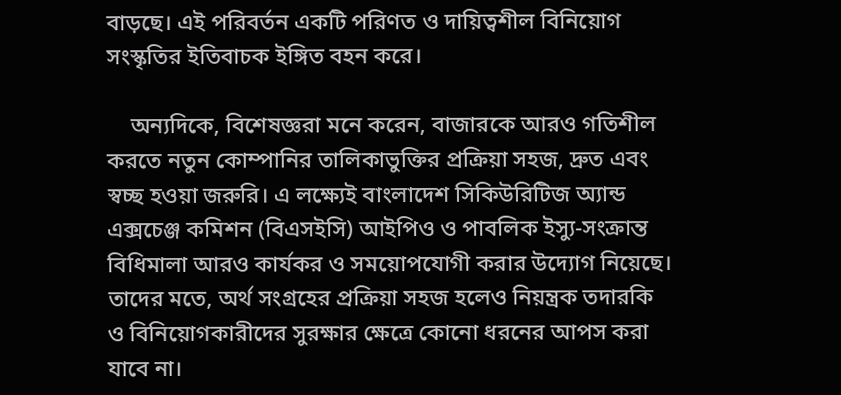বাড়ছে। এই পরিবর্তন একটি পরিণত ও দায়িত্বশীল বিনিয়োগ সংস্কৃতির ইতিবাচক ইঙ্গিত বহন করে।

    অন্যদিকে, বিশেষজ্ঞরা মনে করেন, বাজারকে আরও গতিশীল করতে নতুন কোম্পানির তালিকাভুক্তির প্রক্রিয়া সহজ, দ্রুত এবং স্বচ্ছ হওয়া জরুরি। এ লক্ষ্যেই বাংলাদেশ সিকিউরিটিজ অ্যান্ড এক্সচেঞ্জ কমিশন (বিএসইসি) আইপিও ও পাবলিক ইস্যু-সংক্রান্ত বিধিমালা আরও কার্যকর ও সময়োপযোগী করার উদ্যোগ নিয়েছে। তাদের মতে, অর্থ সংগ্রহের প্রক্রিয়া সহজ হলেও নিয়ন্ত্রক তদারকি ও বিনিয়োগকারীদের সুরক্ষার ক্ষেত্রে কোনো ধরনের আপস করা যাবে না।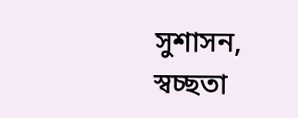সুশাসন, স্বচ্ছতা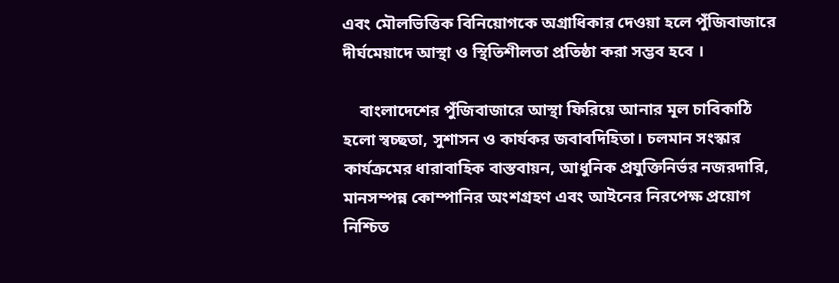এবং মৌলভিত্তিক বিনিয়োগকে অগ্রাধিকার দেওয়া হলে পুঁজিবাজারে দীর্ঘমেয়াদে আস্থা ও স্থিতিশীলতা প্রতিষ্ঠা করা সম্ভব হবে ।

    বাংলাদেশের পুঁজিবাজারে আস্থা ফিরিয়ে আনার মূল চাবিকাঠি হলো স্বচ্ছতা, সুশাসন ও কার্যকর জবাবদিহিতা। চলমান সংস্কার কার্যক্রমের ধারাবাহিক বাস্তবায়ন, আধুনিক প্রযুক্তিনির্ভর নজরদারি, মানসম্পন্ন কোম্পানির অংশগ্রহণ এবং আইনের নিরপেক্ষ প্রয়োগ নিশ্চিত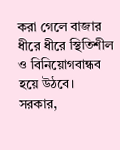করা গেলে বাজার ধীরে ধীরে স্থিতিশীল ও বিনিয়োগবান্ধব হয়ে উঠবে। সরকার,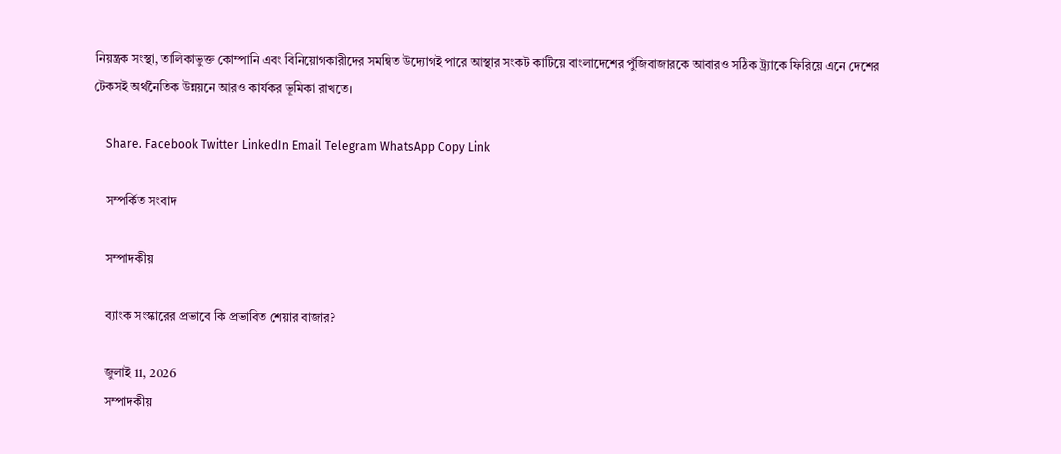নিয়ন্ত্রক সংস্থা, তালিকাভুক্ত কোম্পানি এবং বিনিয়োগকারীদের সমন্বিত উদ্যোগই পারে আস্থার সংকট কাটিয়ে বাংলাদেশের পুঁজিবাজারকে আবারও সঠিক ট্র্যাকে ফিরিয়ে এনে দেশের টেকসই অর্থনৈতিক উন্নয়নে আরও কার্যকর ভূমিকা রাখতে।

    Share. Facebook Twitter LinkedIn Email Telegram WhatsApp Copy Link

    সম্পর্কিত সংবাদ

    সম্পাদকীয়

    ব্যাংক সংস্কারের প্রভাবে কি প্রভাবিত শেয়ার বাজার?

    জুলাই 11, 2026
    সম্পাদকীয়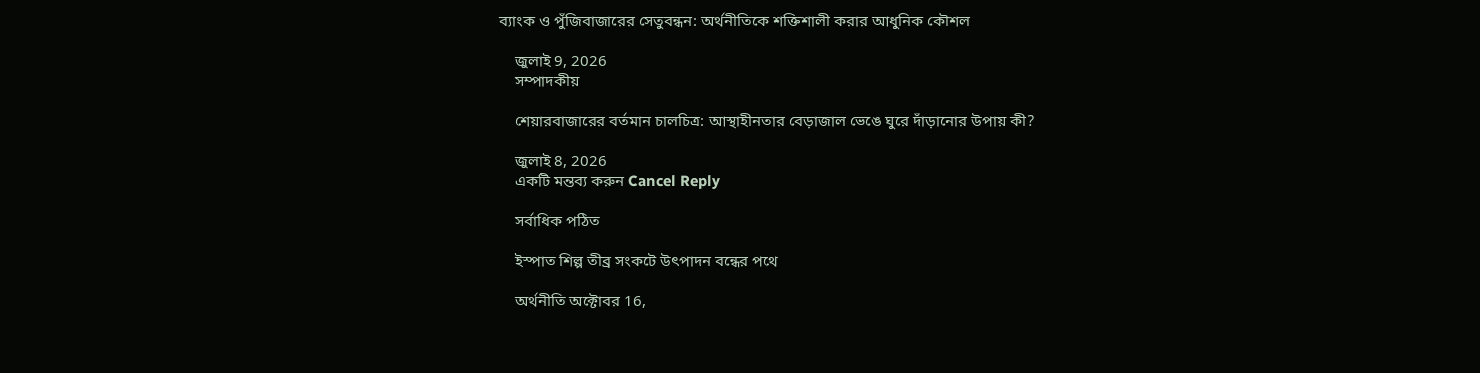ব্যাংক ও পুঁজিবাজারের সেতুবন্ধন: অর্থনীতিকে শক্তিশালী করার আধুনিক কৌশল

    জুলাই 9, 2026
    সম্পাদকীয়

    শেয়ারবাজারের বর্তমান চালচিত্র: আস্থাহীনতার বেড়াজাল ভেঙে ঘুরে দাঁড়ানোর উপায় কী?

    জুলাই 8, 2026
    একটি মন্তব্য করুন Cancel Reply

    সর্বাধিক পঠিত

    ইস্পাত শিল্প তীব্র সংকটে উৎপাদন বন্ধের পথে

    অর্থনীতি অক্টোবর 16,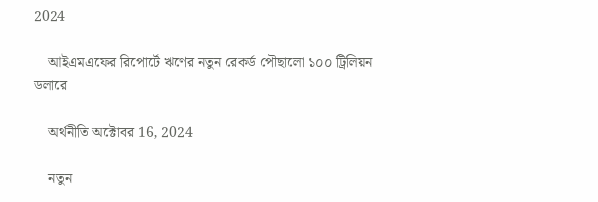2024

    আইএমএফের রিপোর্টে ঋণের নতুন রেকর্ড পৌছালো ১০০ ট্রিলিয়ন ডলারে

    অর্থনীতি অক্টোবর 16, 2024

    নতুন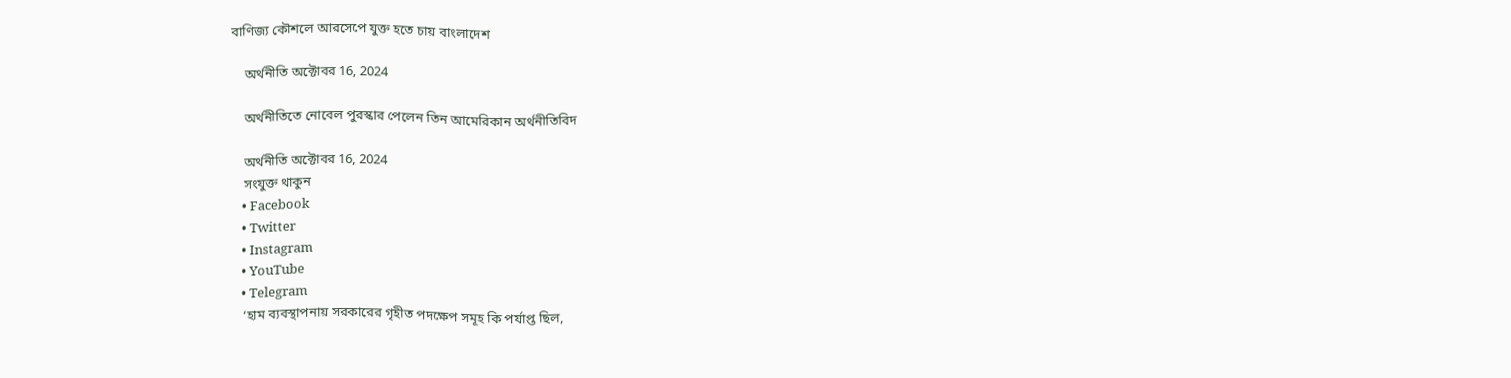বাণিজ্য কৌশলে আরসেপে যুক্ত হতে চায় বাংলাদেশ

    অর্থনীতি অক্টোবর 16, 2024

    অর্থনীতিতে নোবেল পুরস্কার পেলেন তিন আমেরিকান অর্থনীতিবিদ

    অর্থনীতি অক্টোবর 16, 2024
    সংযুক্ত থাকুন
    • Facebook
    • Twitter
    • Instagram
    • YouTube
    • Telegram
    ‘হাম ব্যবস্থাপনায় সরকারের গৃহীত পদক্ষেপ সমূহ কি পর্যাপ্ত ছিল,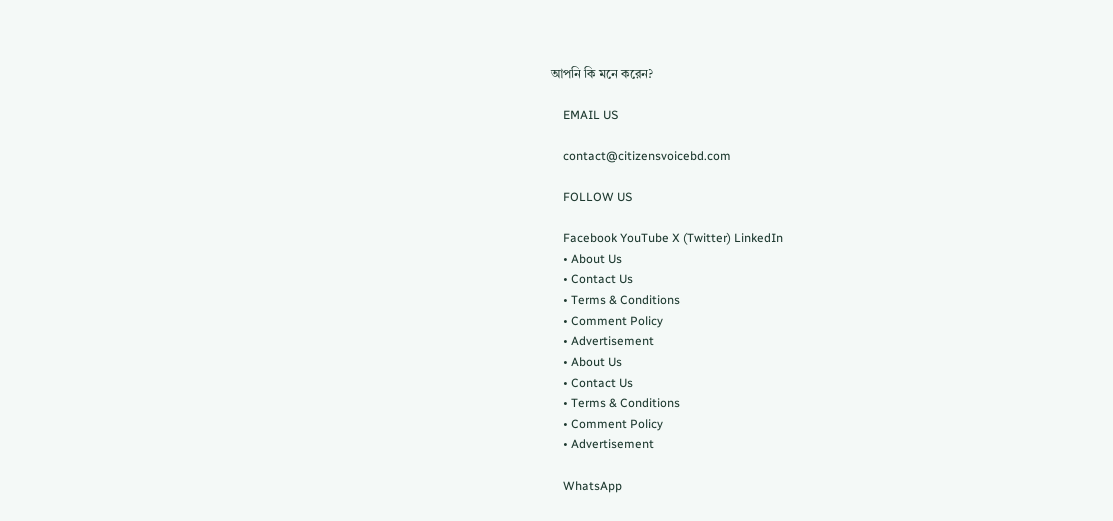আপনি কি মনে করেন?

    EMAIL US

    contact@citizensvoicebd.com

    FOLLOW US

    Facebook YouTube X (Twitter) LinkedIn
    • About Us
    • Contact Us
    • Terms & Conditions
    • Comment Policy
    • Advertisement
    • About Us
    • Contact Us
    • Terms & Conditions
    • Comment Policy
    • Advertisement

    WhatsApp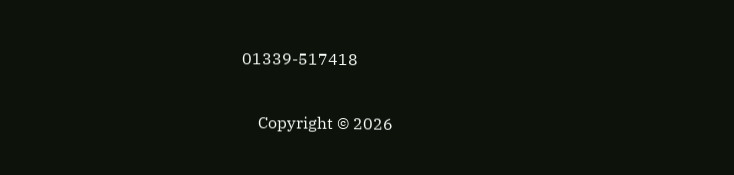01339-517418

    Copyright © 2026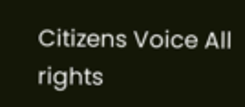Citizens Voice All rights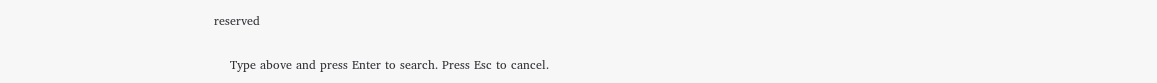reserved

    Type above and press Enter to search. Press Esc to cancel.